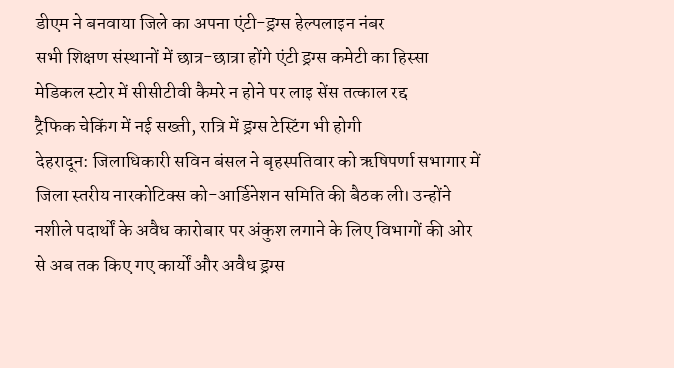डीएम ने बनवाया जिले का अपना एंटी-ड्रग्स हेल्पलाइन नंबर
सभी शिक्षण संस्थानों में छात्र-छात्रा होंगे एंटी ड्रग्स कमेटी का हिस्सा
मेडिकल स्टोर में सीसीटीवी कैमरे न होने पर लाइ सेंस तत्काल रद्द
ट्रैफिक चेकिंग में नई सख्ती, रात्रि में ड्रग्स टेस्टिंग भी होगी
देहरादून: जिलाधिकारी सविन बंसल ने बृहस्पतिवार को ऋषिपर्णा सभागार में जिला स्तरीय नारकोटिक्स को-आर्डिनेशन समिति की बैठक ली। उन्होंने नशीले पदार्थों के अवैध कारोबार पर अंकुश लगाने के लिए विभागों की ओर से अब तक किए गए कार्यों और अवैध ड्रग्स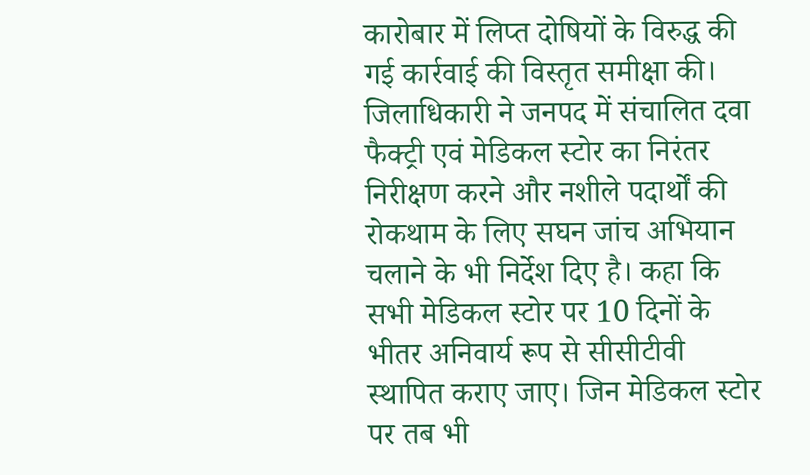कारोबार में लिप्त दोषियों के विरुद्ध की गई कार्रवाई की विस्तृत समीक्षा की।
जिलाधिकारी ने जनपद में संचालित दवा फैक्ट्री एवं मेडिकल स्टोर का निरंतर निरीक्षण करने और नशीले पदार्थों की रोकथाम के लिए सघन जांच अभियान चलाने के भी निर्देश दिए है। कहा कि सभी मेडिकल स्टोर पर 10 दिनों के भीतर अनिवार्य रूप से सीसीटीवी स्थापित कराए जाए। जिन मेडिकल स्टोर पर तब भी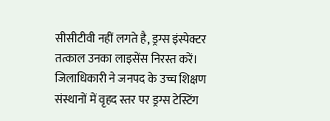सीसीटीवी नहीं लगते है, ड्रग्स इंस्पेक्टर तत्काल उनका लाइसेंस निरस्त करें।
जिलाधिकारी ने जनपद के उच्च शिक्षण संस्थानों में वृहद स्तर पर ड्रग्स टेस्टिंग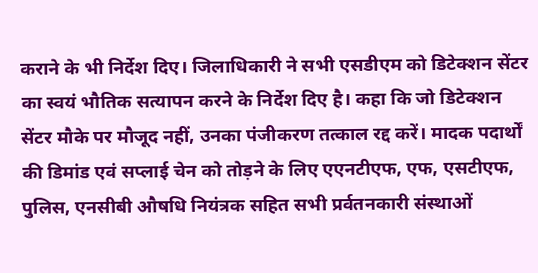कराने के भी निर्देश दिए। जिलाधिकारी ने सभी एसडीएम को डिटेक्शन सेंटर का स्वयं भौतिक सत्यापन करने के निर्देश दिए है। कहा कि जो डिटेक्शन सेंटर मौके पर मौजूद नहीं, उनका पंजीकरण तत्काल रद्द करें। मादक पदार्थों की डिमांड एवं सप्लाई चेन को तोड़ने के लिए एएनटीएफ, एफ, एसटीएफ, पुलिस, एनसीबी औषधि नियंत्रक सहित सभी प्रर्वतनकारी संस्थाओं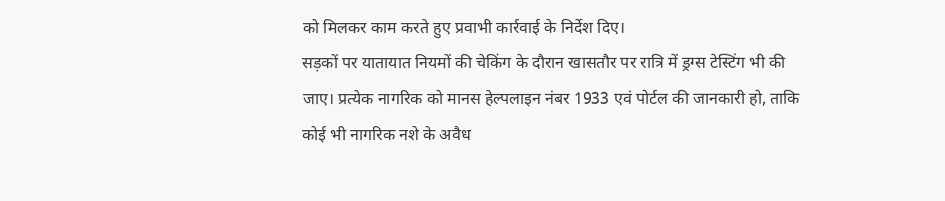को मिलकर काम करते हुए प्रवाभी कार्रवाई के निर्देश दिए।
सड़कों पर यातायात नियमों की चेकिंग के दौरान खासतौर पर रात्रि में ड्रग्स टेस्टिंग भी की जाए। प्रत्येक नागरिक को मानस हेल्पलाइन नंबर 1933 एवं पोर्टल की जानकारी हो, ताकि कोई भी नागरिक नशे के अवैध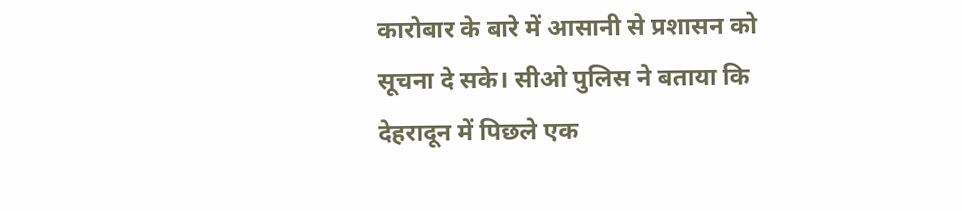कारोबार के बारे में आसानी से प्रशासन को सूचना दे सके। सीओ पुलिस ने बताया कि देहरादून में पिछले एक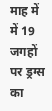माह में में 19 जगहों पर ड्रग्स का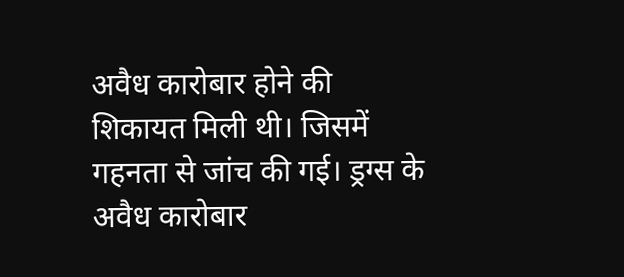अवैध कारोबार होने की शिकायत मिली थी। जिसमें गहनता से जांच की गई। ड्रग्स के अवैध कारोबार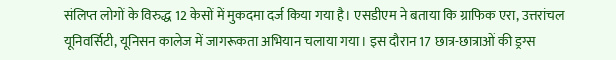संलिप्त लोगों के विरुद्ध 12 केसों में मुकदमा दर्ज किया गया है। एसडीएम ने बताया कि ग्राफिक एरा, उत्तरांचल यूनिवर्सिटी, यूनिसन कालेज में जागरूकता अभियान चलाया गया। इस दौरान 17 छात्र-छात्राओं की ड्रग्स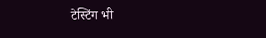टेस्टिंग भी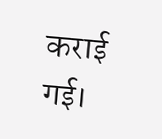कराई गई।